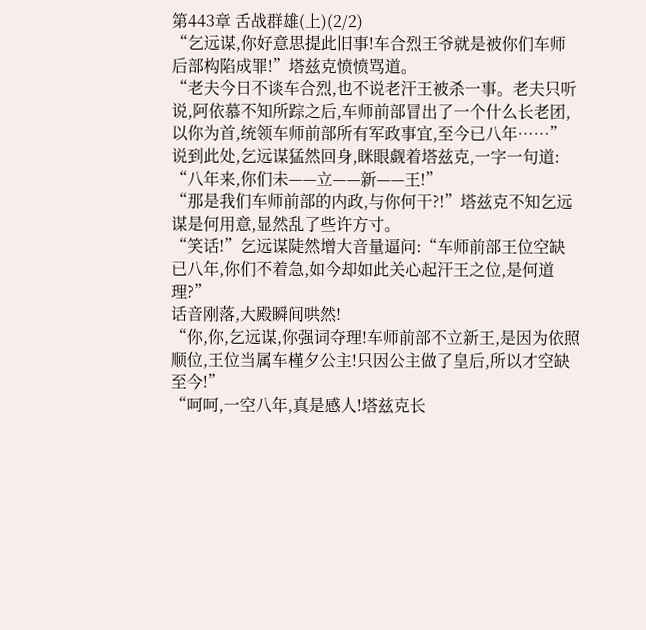第443章 舌战群雄(上)(2/2)
“乞远谋,你好意思提此旧事!车合烈王爷就是被你们车师后部构陷成罪!”塔兹克愤愤骂道。
“老夫今日不谈车合烈,也不说老汗王被杀一事。老夫只听说,阿依慕不知所踪之后,车师前部冒出了一个什么长老团,以你为首,统领车师前部所有军政事宜,至今已八年……”
说到此处,乞远谋猛然回身,眯眼觑着塔兹克,一字一句道:
“八年来,你们未——立——新——王!”
“那是我们车师前部的内政,与你何干?!”塔兹克不知乞远谋是何用意,显然乱了些许方寸。
“笑话!”乞远谋陡然增大音量逼问:“车师前部王位空缺已八年,你们不着急,如今却如此关心起汗王之位,是何道理?”
话音刚落,大殿瞬间哄然!
“你,你,乞远谋,你强词夺理!车师前部不立新王,是因为依照顺位,王位当属车槿夕公主!只因公主做了皇后,所以才空缺至今!”
“呵呵,一空八年,真是感人!塔兹克长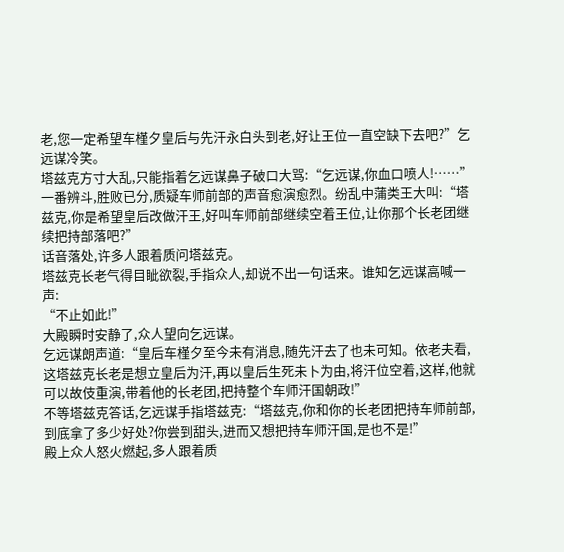老,您一定希望车槿夕皇后与先汗永白头到老,好让王位一直空缺下去吧?”乞远谋冷笑。
塔兹克方寸大乱,只能指着乞远谋鼻子破口大骂:“乞远谋,你血口喷人!……”
一番辨斗,胜败已分,质疑车师前部的声音愈演愈烈。纷乱中蒲类王大叫:“塔兹克,你是希望皇后改做汗王,好叫车师前部继续空着王位,让你那个长老团继续把持部落吧?”
话音落处,许多人跟着质问塔兹克。
塔兹克长老气得目眦欲裂,手指众人,却说不出一句话来。谁知乞远谋高喊一声:
“不止如此!”
大殿瞬时安静了,众人望向乞远谋。
乞远谋朗声道:“皇后车槿夕至今未有消息,随先汗去了也未可知。依老夫看,这塔兹克长老是想立皇后为汗,再以皇后生死未卜为由,将汗位空着,这样,他就可以故伎重演,带着他的长老团,把持整个车师汗国朝政!”
不等塔兹克答话,乞远谋手指塔兹克:“塔兹克,你和你的长老团把持车师前部,到底拿了多少好处?你尝到甜头,进而又想把持车师汗国,是也不是!”
殿上众人怒火燃起,多人跟着质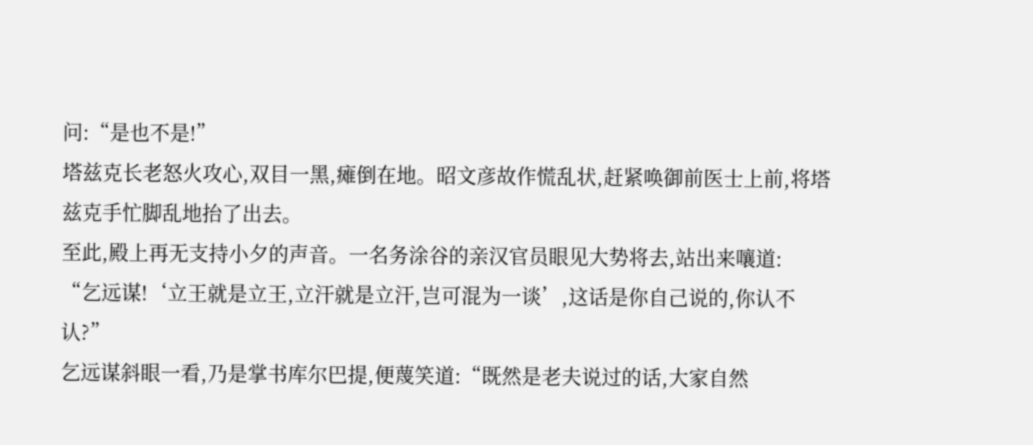问:“是也不是!”
塔兹克长老怒火攻心,双目一黑,瘫倒在地。昭文彦故作慌乱状,赶紧唤御前医士上前,将塔兹克手忙脚乱地抬了出去。
至此,殿上再无支持小夕的声音。一名务涂谷的亲汉官员眼见大势将去,站出来嚷道:
“乞远谋!‘立王就是立王,立汗就是立汗,岂可混为一谈’,这话是你自己说的,你认不认?”
乞远谋斜眼一看,乃是掌书库尔巴提,便蔑笑道:“既然是老夫说过的话,大家自然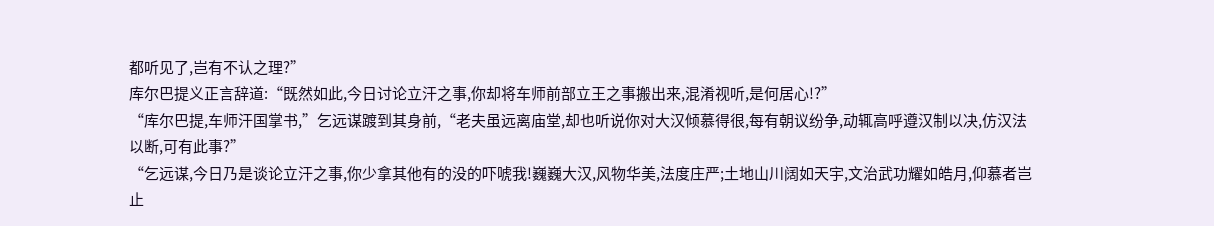都听见了,岂有不认之理?”
库尔巴提义正言辞道:“既然如此,今日讨论立汗之事,你却将车师前部立王之事搬出来,混淆视听,是何居心!?”
“库尔巴提,车师汗国掌书,”乞远谋踱到其身前,“老夫虽远离庙堂,却也听说你对大汉倾慕得很,每有朝议纷争,动辄高呼遵汉制以决,仿汉法以断,可有此事?”
“乞远谋,今日乃是谈论立汗之事,你少拿其他有的没的吓唬我!巍巍大汉,风物华美,法度庄严;土地山川阔如天宇,文治武功耀如皓月,仰慕者岂止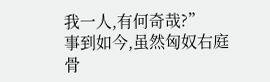我一人,有何奇哉?”
事到如今,虽然匈奴右庭骨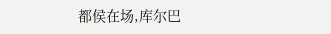都侯在场,库尔巴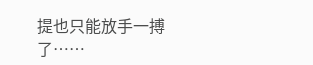提也只能放手一搏了……